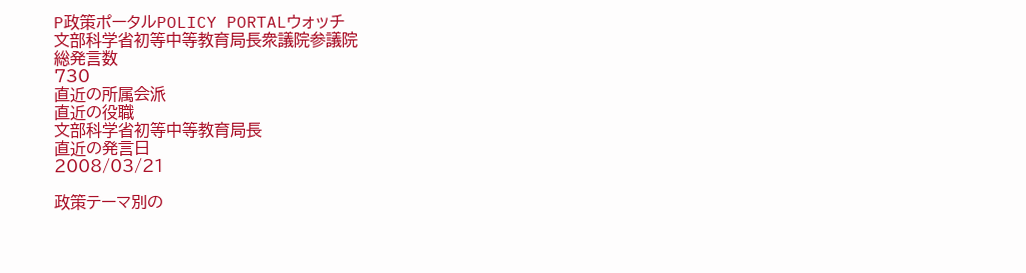P政策ポータルPOLICY PORTALウォッチ
文部科学省初等中等教育局長衆議院参議院
総発言数
730
直近の所属会派
直近の役職
文部科学省初等中等教育局長
直近の発言日
2008/03/21

政策テーマ別の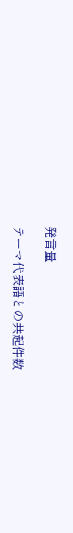発言量

テーマ代表語との共起件数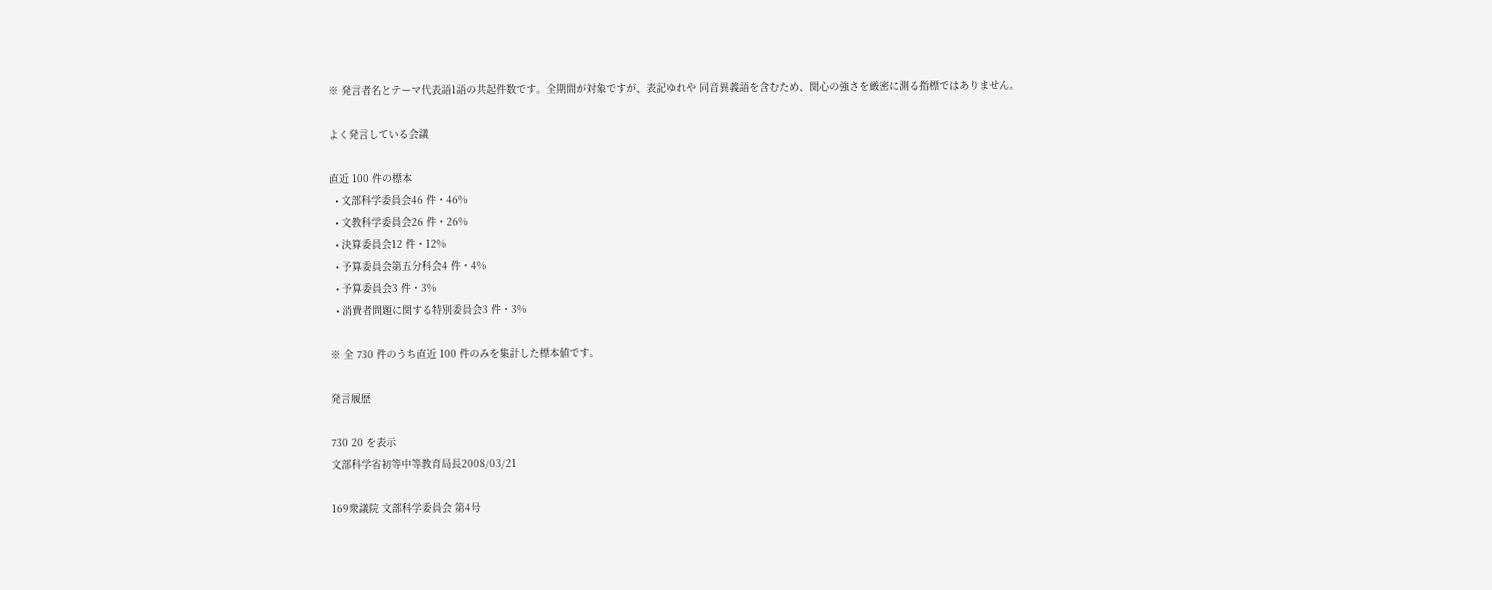※ 発言者名とテーマ代表語1語の共起件数です。全期間が対象ですが、表記ゆれや 同音異義語を含むため、関心の強さを厳密に測る指標ではありません。

よく発言している会議

直近 100 件の標本
  • 文部科学委員会46 件・46%
  • 文教科学委員会26 件・26%
  • 決算委員会12 件・12%
  • 予算委員会第五分科会4 件・4%
  • 予算委員会3 件・3%
  • 消費者問題に関する特別委員会3 件・3%

※ 全 730 件のうち直近 100 件のみを集計した標本値です。

発言履歴

730 20 を表示
文部科学省初等中等教育局長2008/03/21

169衆議院 文部科学委員会 第4号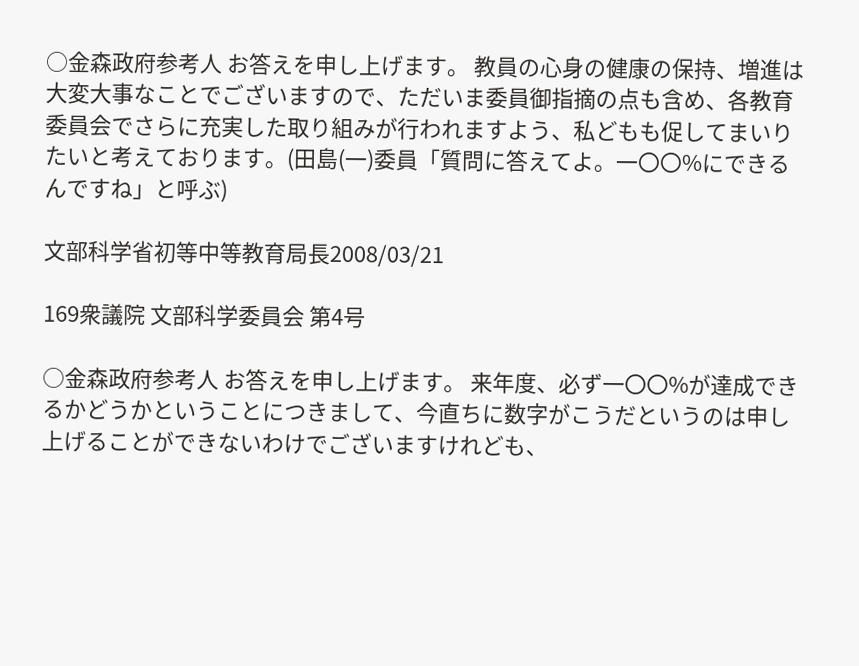○金森政府参考人 お答えを申し上げます。 教員の心身の健康の保持、増進は大変大事なことでございますので、ただいま委員御指摘の点も含め、各教育委員会でさらに充実した取り組みが行われますよう、私どもも促してまいりたいと考えております。(田島(一)委員「質問に答えてよ。一〇〇%にできるんですね」と呼ぶ)

文部科学省初等中等教育局長2008/03/21

169衆議院 文部科学委員会 第4号

○金森政府参考人 お答えを申し上げます。 来年度、必ず一〇〇%が達成できるかどうかということにつきまして、今直ちに数字がこうだというのは申し上げることができないわけでございますけれども、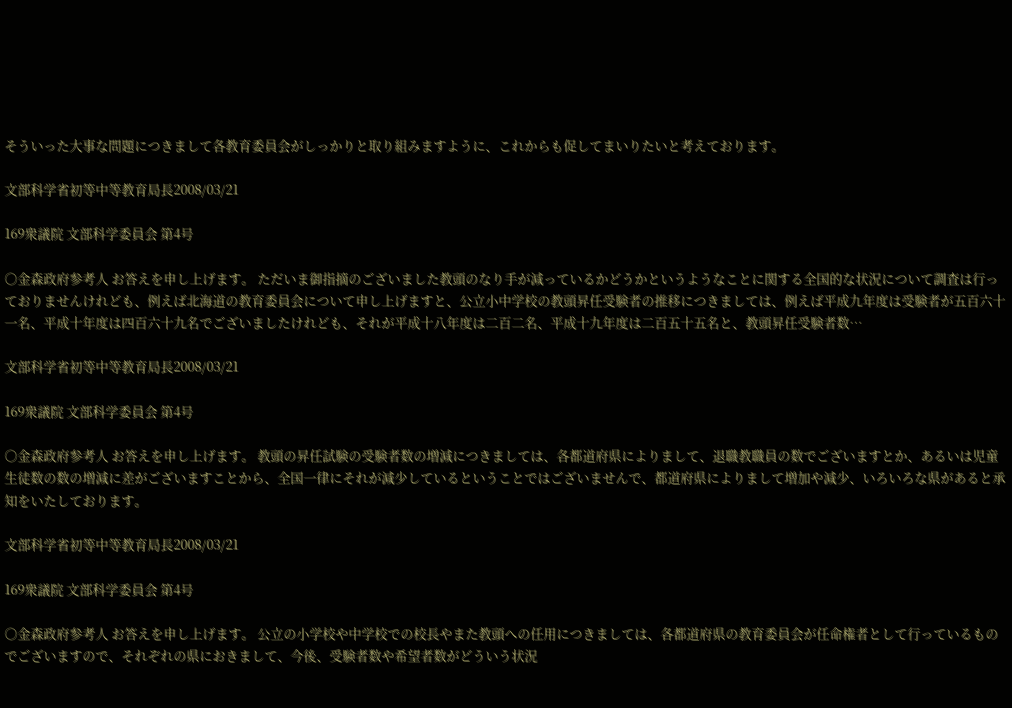そういった大事な問題につきまして各教育委員会がしっかりと取り組みますように、これからも促してまいりたいと考えております。

文部科学省初等中等教育局長2008/03/21

169衆議院 文部科学委員会 第4号

○金森政府参考人 お答えを申し上げます。 ただいま御指摘のございました教頭のなり手が減っているかどうかというようなことに関する全国的な状況について調査は行っておりませんけれども、例えば北海道の教育委員会について申し上げますと、公立小中学校の教頭昇任受験者の推移につきましては、例えば平成九年度は受験者が五百六十一名、平成十年度は四百六十九名でございましたけれども、それが平成十八年度は二百二名、平成十九年度は二百五十五名と、教頭昇任受験者数…

文部科学省初等中等教育局長2008/03/21

169衆議院 文部科学委員会 第4号

○金森政府参考人 お答えを申し上げます。 教頭の昇任試験の受験者数の増減につきましては、各都道府県によりまして、退職教職員の数でございますとか、あるいは児童生徒数の数の増減に差がございますことから、全国一律にそれが減少しているということではございませんで、都道府県によりまして増加や減少、いろいろな県があると承知をいたしております。

文部科学省初等中等教育局長2008/03/21

169衆議院 文部科学委員会 第4号

○金森政府参考人 お答えを申し上げます。 公立の小学校や中学校での校長やまた教頭への任用につきましては、各都道府県の教育委員会が任命権者として行っているものでございますので、それぞれの県におきまして、今後、受験者数や希望者数がどういう状況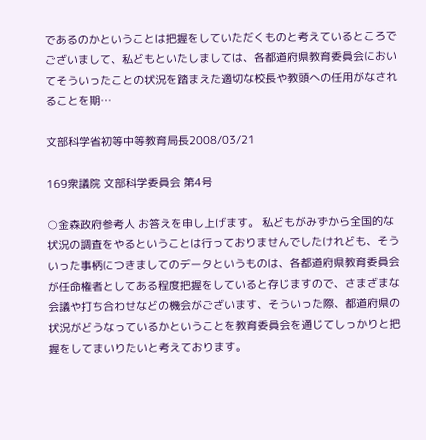であるのかということは把握をしていただくものと考えているところでございまして、私どもといたしましては、各都道府県教育委員会においてそういったことの状況を踏まえた適切な校長や教頭への任用がなされることを期…

文部科学省初等中等教育局長2008/03/21

169衆議院 文部科学委員会 第4号

○金森政府参考人 お答えを申し上げます。 私どもがみずから全国的な状況の調査をやるということは行っておりませんでしたけれども、そういった事柄につきましてのデータというものは、各都道府県教育委員会が任命権者としてある程度把握をしていると存じますので、さまざまな会議や打ち合わせなどの機会がございます、そういった際、都道府県の状況がどうなっているかということを教育委員会を通じてしっかりと把握をしてまいりたいと考えております。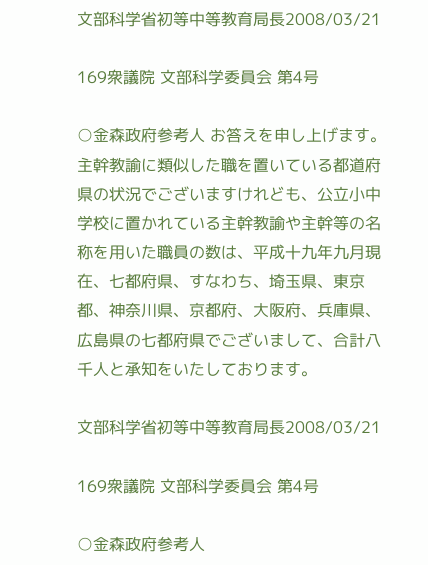文部科学省初等中等教育局長2008/03/21

169衆議院 文部科学委員会 第4号

○金森政府参考人 お答えを申し上げます。 主幹教諭に類似した職を置いている都道府県の状況でございますけれども、公立小中学校に置かれている主幹教諭や主幹等の名称を用いた職員の数は、平成十九年九月現在、七都府県、すなわち、埼玉県、東京都、神奈川県、京都府、大阪府、兵庫県、広島県の七都府県でございまして、合計八千人と承知をいたしております。

文部科学省初等中等教育局長2008/03/21

169衆議院 文部科学委員会 第4号

○金森政府参考人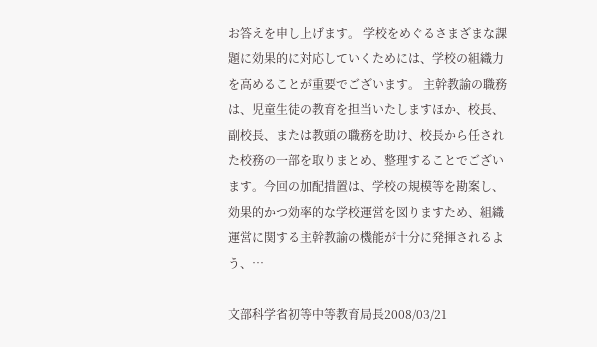お答えを申し上げます。 学校をめぐるさまざまな課題に効果的に対応していくためには、学校の組織力を高めることが重要でございます。 主幹教諭の職務は、児童生徒の教育を担当いたしますほか、校長、副校長、または教頭の職務を助け、校長から任された校務の一部を取りまとめ、整理することでございます。今回の加配措置は、学校の規模等を勘案し、効果的かつ効率的な学校運営を図りますため、組織運営に関する主幹教諭の機能が十分に発揮されるよう、…

文部科学省初等中等教育局長2008/03/21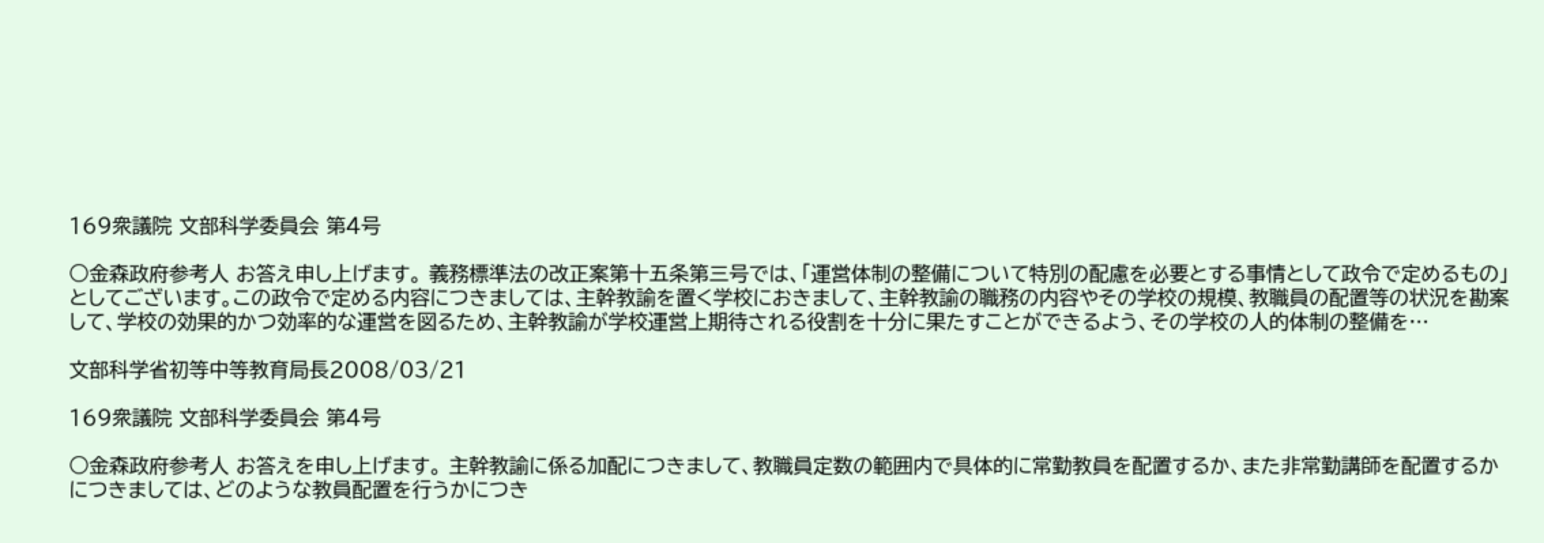169衆議院 文部科学委員会 第4号

○金森政府参考人 お答え申し上げます。 義務標準法の改正案第十五条第三号では、「運営体制の整備について特別の配慮を必要とする事情として政令で定めるもの」としてございます。この政令で定める内容につきましては、主幹教諭を置く学校におきまして、主幹教諭の職務の内容やその学校の規模、教職員の配置等の状況を勘案して、学校の効果的かつ効率的な運営を図るため、主幹教諭が学校運営上期待される役割を十分に果たすことができるよう、その学校の人的体制の整備を…

文部科学省初等中等教育局長2008/03/21

169衆議院 文部科学委員会 第4号

○金森政府参考人 お答えを申し上げます。 主幹教諭に係る加配につきまして、教職員定数の範囲内で具体的に常勤教員を配置するか、また非常勤講師を配置するかにつきましては、どのような教員配置を行うかにつき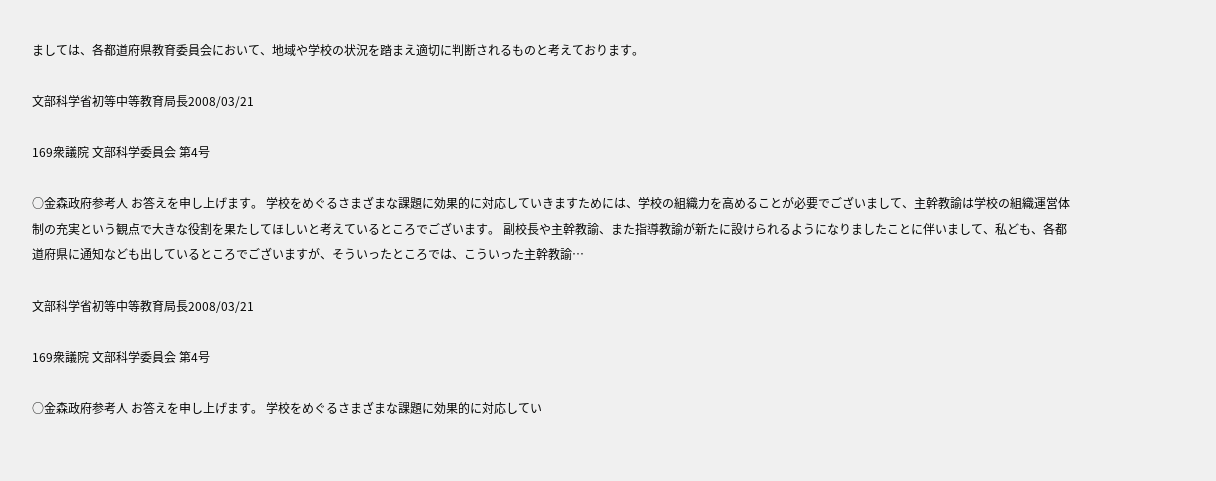ましては、各都道府県教育委員会において、地域や学校の状況を踏まえ適切に判断されるものと考えております。

文部科学省初等中等教育局長2008/03/21

169衆議院 文部科学委員会 第4号

○金森政府参考人 お答えを申し上げます。 学校をめぐるさまざまな課題に効果的に対応していきますためには、学校の組織力を高めることが必要でございまして、主幹教諭は学校の組織運営体制の充実という観点で大きな役割を果たしてほしいと考えているところでございます。 副校長や主幹教諭、また指導教諭が新たに設けられるようになりましたことに伴いまして、私ども、各都道府県に通知なども出しているところでございますが、そういったところでは、こういった主幹教諭…

文部科学省初等中等教育局長2008/03/21

169衆議院 文部科学委員会 第4号

○金森政府参考人 お答えを申し上げます。 学校をめぐるさまざまな課題に効果的に対応してい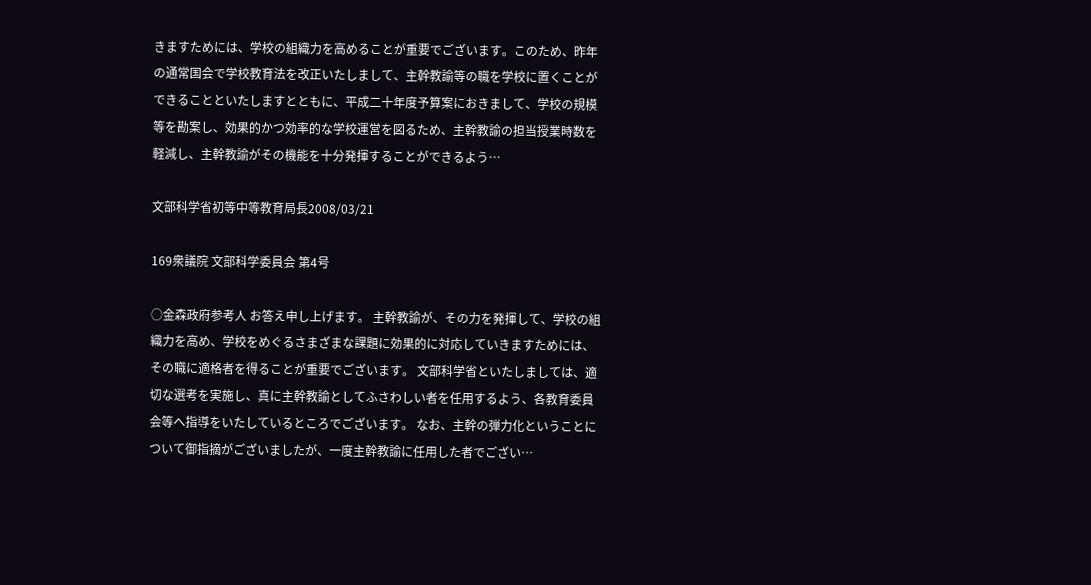きますためには、学校の組織力を高めることが重要でございます。このため、昨年の通常国会で学校教育法を改正いたしまして、主幹教諭等の職を学校に置くことができることといたしますとともに、平成二十年度予算案におきまして、学校の規模等を勘案し、効果的かつ効率的な学校運営を図るため、主幹教諭の担当授業時数を軽減し、主幹教諭がその機能を十分発揮することができるよう…

文部科学省初等中等教育局長2008/03/21

169衆議院 文部科学委員会 第4号

○金森政府参考人 お答え申し上げます。 主幹教諭が、その力を発揮して、学校の組織力を高め、学校をめぐるさまざまな課題に効果的に対応していきますためには、その職に適格者を得ることが重要でございます。 文部科学省といたしましては、適切な選考を実施し、真に主幹教諭としてふさわしい者を任用するよう、各教育委員会等へ指導をいたしているところでございます。 なお、主幹の弾力化ということについて御指摘がございましたが、一度主幹教諭に任用した者でござい…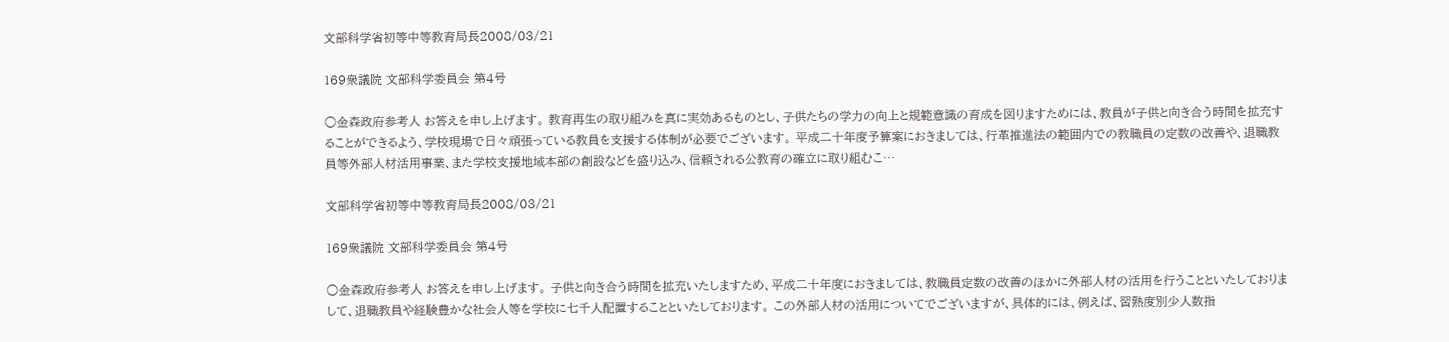文部科学省初等中等教育局長2008/03/21

169衆議院 文部科学委員会 第4号

○金森政府参考人 お答えを申し上げます。 教育再生の取り組みを真に実効あるものとし、子供たちの学力の向上と規範意識の育成を図りますためには、教員が子供と向き合う時間を拡充することができるよう、学校現場で日々頑張っている教員を支援する体制が必要でございます。 平成二十年度予算案におきましては、行革推進法の範囲内での教職員の定数の改善や、退職教員等外部人材活用事業、また学校支援地域本部の創設などを盛り込み、信頼される公教育の確立に取り組むこ…

文部科学省初等中等教育局長2008/03/21

169衆議院 文部科学委員会 第4号

○金森政府参考人 お答えを申し上げます。 子供と向き合う時間を拡充いたしますため、平成二十年度におきましては、教職員定数の改善のほかに外部人材の活用を行うことといたしておりまして、退職教員や経験豊かな社会人等を学校に七千人配置することといたしております。 この外部人材の活用についてでございますが、具体的には、例えば、習熟度別少人数指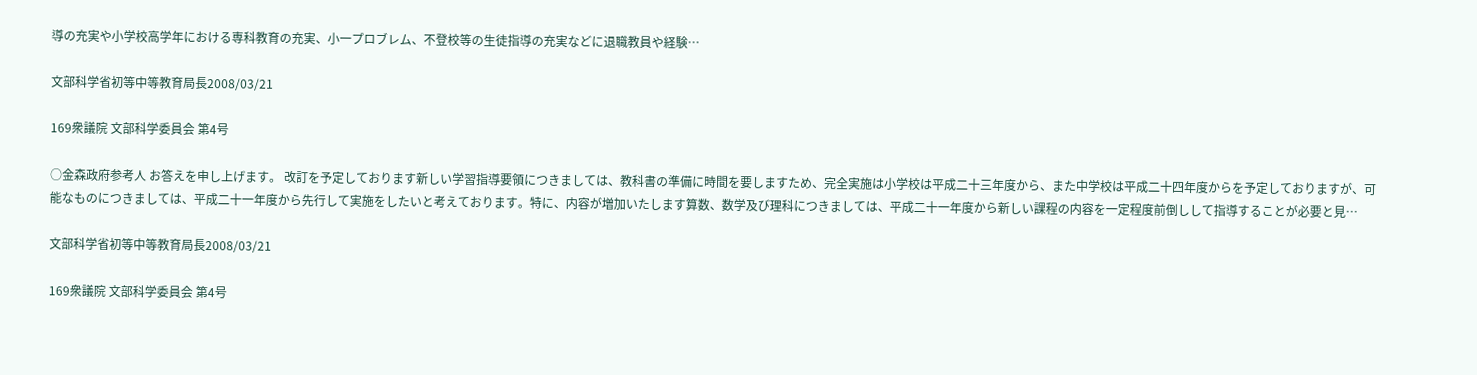導の充実や小学校高学年における専科教育の充実、小一プロブレム、不登校等の生徒指導の充実などに退職教員や経験…

文部科学省初等中等教育局長2008/03/21

169衆議院 文部科学委員会 第4号

○金森政府参考人 お答えを申し上げます。 改訂を予定しております新しい学習指導要領につきましては、教科書の準備に時間を要しますため、完全実施は小学校は平成二十三年度から、また中学校は平成二十四年度からを予定しておりますが、可能なものにつきましては、平成二十一年度から先行して実施をしたいと考えております。特に、内容が増加いたします算数、数学及び理科につきましては、平成二十一年度から新しい課程の内容を一定程度前倒しして指導することが必要と見…

文部科学省初等中等教育局長2008/03/21

169衆議院 文部科学委員会 第4号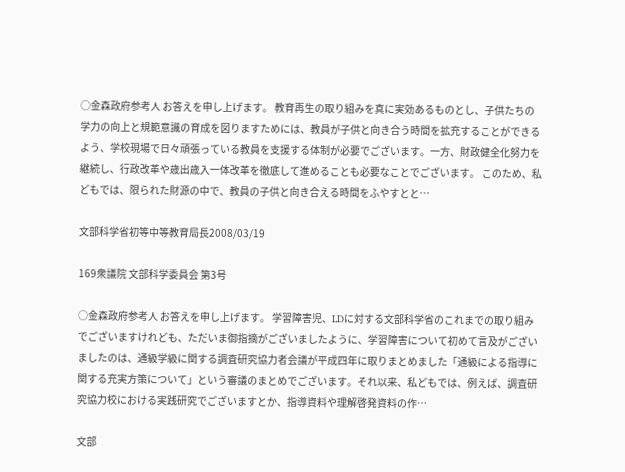○金森政府参考人 お答えを申し上げます。 教育再生の取り組みを真に実効あるものとし、子供たちの学力の向上と規範意識の育成を図りますためには、教員が子供と向き合う時間を拡充することができるよう、学校現場で日々頑張っている教員を支援する体制が必要でございます。一方、財政健全化努力を継続し、行政改革や歳出歳入一体改革を徹底して進めることも必要なことでございます。 このため、私どもでは、限られた財源の中で、教員の子供と向き合える時間をふやすとと…

文部科学省初等中等教育局長2008/03/19

169衆議院 文部科学委員会 第3号

○金森政府参考人 お答えを申し上げます。 学習障害児、LDに対する文部科学省のこれまでの取り組みでございますけれども、ただいま御指摘がございましたように、学習障害について初めて言及がございましたのは、通級学級に関する調査研究協力者会議が平成四年に取りまとめました「通級による指導に関する充実方策について」という審議のまとめでございます。それ以来、私どもでは、例えば、調査研究協力校における実践研究でございますとか、指導資料や理解啓発資料の作…

文部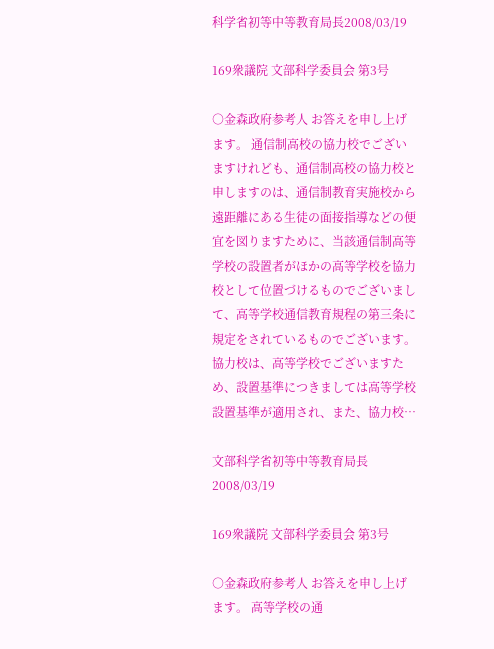科学省初等中等教育局長2008/03/19

169衆議院 文部科学委員会 第3号

○金森政府参考人 お答えを申し上げます。 通信制高校の協力校でございますけれども、通信制高校の協力校と申しますのは、通信制教育実施校から遠距離にある生徒の面接指導などの便宜を図りますために、当該通信制高等学校の設置者がほかの高等学校を協力校として位置づけるものでございまして、高等学校通信教育規程の第三条に規定をされているものでございます。 協力校は、高等学校でございますため、設置基準につきましては高等学校設置基準が適用され、また、協力校…

文部科学省初等中等教育局長2008/03/19

169衆議院 文部科学委員会 第3号

○金森政府参考人 お答えを申し上げます。 高等学校の通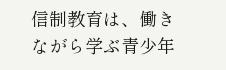信制教育は、働きながら学ぶ青少年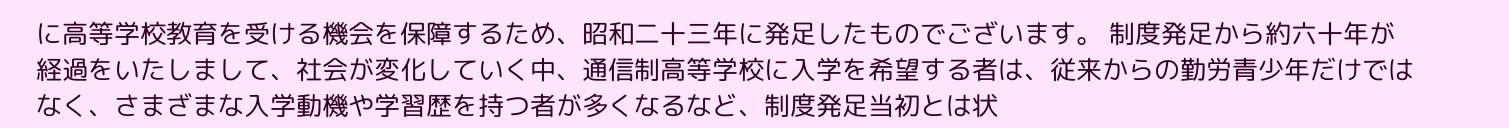に高等学校教育を受ける機会を保障するため、昭和二十三年に発足したものでございます。 制度発足から約六十年が経過をいたしまして、社会が変化していく中、通信制高等学校に入学を希望する者は、従来からの勤労青少年だけではなく、さまざまな入学動機や学習歴を持つ者が多くなるなど、制度発足当初とは状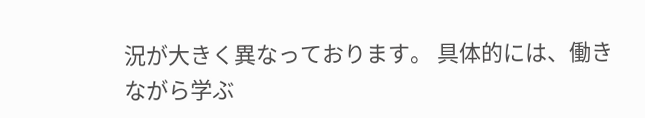況が大きく異なっております。 具体的には、働きながら学ぶ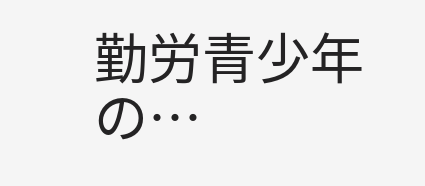勤労青少年の…